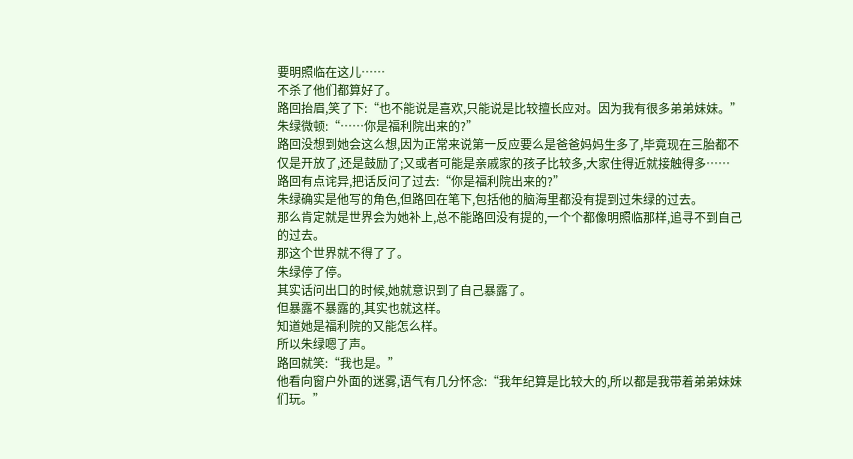要明照临在这儿……
不杀了他们都算好了。
路回抬眉,笑了下:“也不能说是喜欢,只能说是比较擅长应对。因为我有很多弟弟妹妹。”
朱绿微顿:“……你是福利院出来的?”
路回没想到她会这么想,因为正常来说第一反应要么是爸爸妈妈生多了,毕竟现在三胎都不仅是开放了,还是鼓励了;又或者可能是亲戚家的孩子比较多,大家住得近就接触得多……
路回有点诧异,把话反问了过去:“你是福利院出来的?”
朱绿确实是他写的角色,但路回在笔下,包括他的脑海里都没有提到过朱绿的过去。
那么肯定就是世界会为她补上,总不能路回没有提的,一个个都像明照临那样,追寻不到自己的过去。
那这个世界就不得了了。
朱绿停了停。
其实话问出口的时候,她就意识到了自己暴露了。
但暴露不暴露的,其实也就这样。
知道她是福利院的又能怎么样。
所以朱绿嗯了声。
路回就笑:“我也是。”
他看向窗户外面的迷雾,语气有几分怀念:“我年纪算是比较大的,所以都是我带着弟弟妹妹们玩。”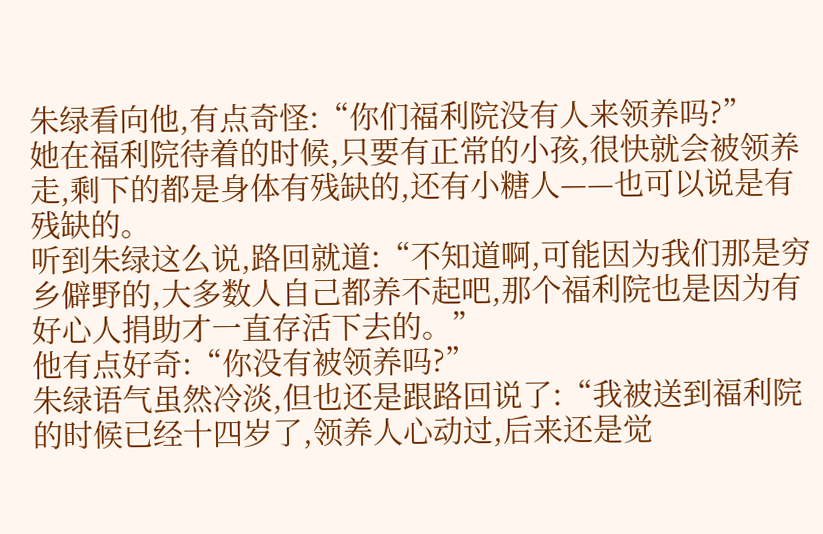朱绿看向他,有点奇怪:“你们福利院没有人来领养吗?”
她在福利院待着的时候,只要有正常的小孩,很快就会被领养走,剩下的都是身体有残缺的,还有小糖人——也可以说是有残缺的。
听到朱绿这么说,路回就道:“不知道啊,可能因为我们那是穷乡僻野的,大多数人自己都养不起吧,那个福利院也是因为有好心人捐助才一直存活下去的。”
他有点好奇:“你没有被领养吗?”
朱绿语气虽然冷淡,但也还是跟路回说了:“我被送到福利院的时候已经十四岁了,领养人心动过,后来还是觉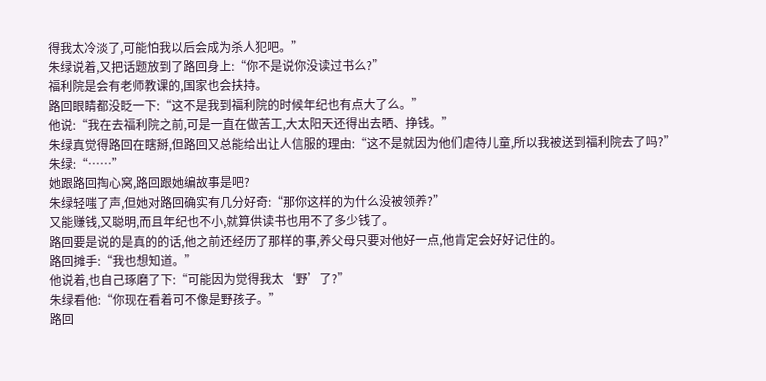得我太冷淡了,可能怕我以后会成为杀人犯吧。”
朱绿说着,又把话题放到了路回身上:“你不是说你没读过书么?”
福利院是会有老师教课的,国家也会扶持。
路回眼睛都没眨一下:“这不是我到福利院的时候年纪也有点大了么。”
他说:“我在去福利院之前,可是一直在做苦工,大太阳天还得出去晒、挣钱。”
朱绿真觉得路回在瞎掰,但路回又总能给出让人信服的理由:“这不是就因为他们虐待儿童,所以我被送到福利院去了吗?”
朱绿:“……”
她跟路回掏心窝,路回跟她编故事是吧?
朱绿轻嗤了声,但她对路回确实有几分好奇:“那你这样的为什么没被领养?”
又能赚钱,又聪明,而且年纪也不小,就算供读书也用不了多少钱了。
路回要是说的是真的的话,他之前还经历了那样的事,养父母只要对他好一点,他肯定会好好记住的。
路回摊手:“我也想知道。”
他说着,也自己琢磨了下:“可能因为觉得我太‘野’了?”
朱绿看他:“你现在看着可不像是野孩子。”
路回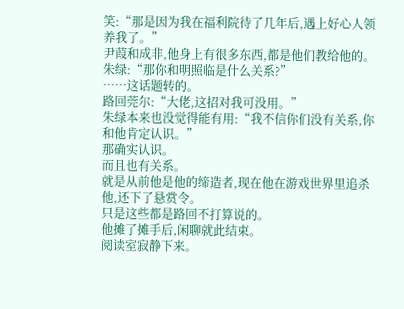笑:“那是因为我在福利院待了几年后,遇上好心人领养我了。”
尹葭和成非,他身上有很多东西,都是他们教给他的。
朱绿:“那你和明照临是什么关系?”
……这话题转的。
路回莞尔:“大佬,这招对我可没用。”
朱绿本来也没觉得能有用:“我不信你们没有关系,你和他肯定认识。”
那确实认识。
而且也有关系。
就是从前他是他的缔造者,现在他在游戏世界里追杀他,还下了悬赏令。
只是这些都是路回不打算说的。
他摊了摊手后,闲聊就此结束。
阅读室寂静下来。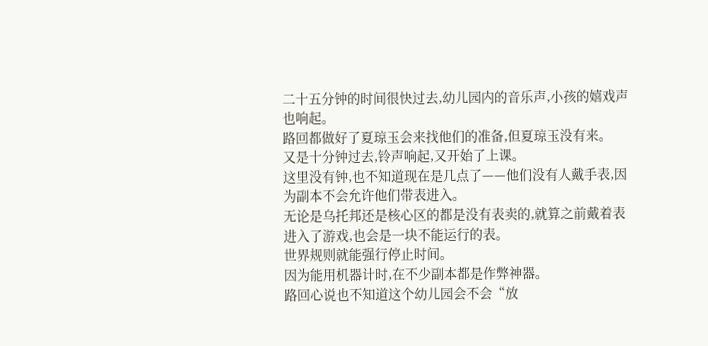二十五分钟的时间很快过去,幼儿园内的音乐声,小孩的嬉戏声也响起。
路回都做好了夏琼玉会来找他们的准备,但夏琼玉没有来。
又是十分钟过去,铃声响起,又开始了上课。
这里没有钟,也不知道现在是几点了——他们没有人戴手表,因为副本不会允许他们带表进入。
无论是乌托邦还是核心区的都是没有表卖的,就算之前戴着表进入了游戏,也会是一块不能运行的表。
世界规则就能强行停止时间。
因为能用机器计时,在不少副本都是作弊神器。
路回心说也不知道这个幼儿园会不会“放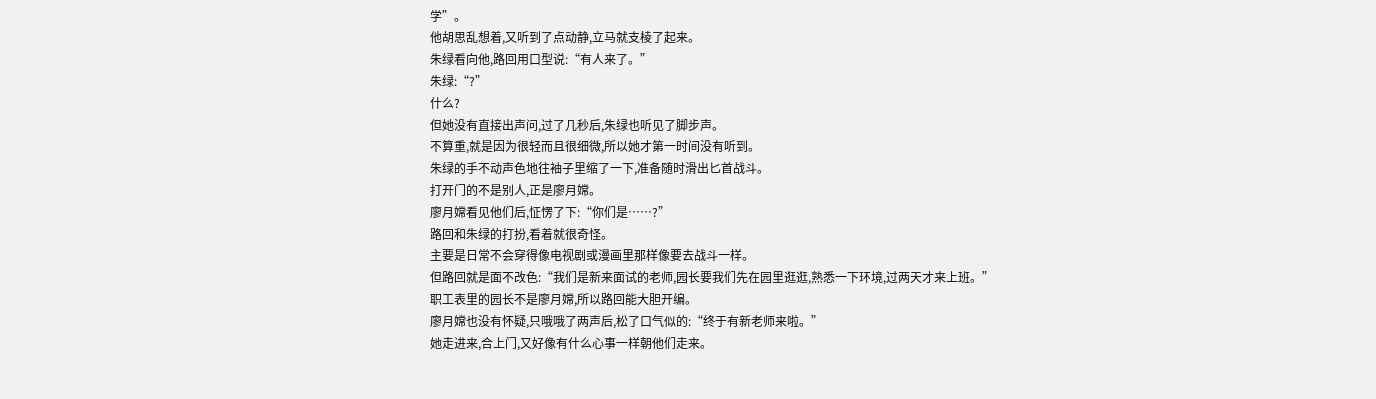学”。
他胡思乱想着,又听到了点动静,立马就支棱了起来。
朱绿看向他,路回用口型说:“有人来了。”
朱绿:“?”
什么?
但她没有直接出声问,过了几秒后,朱绿也听见了脚步声。
不算重,就是因为很轻而且很细微,所以她才第一时间没有听到。
朱绿的手不动声色地往袖子里缩了一下,准备随时滑出匕首战斗。
打开门的不是别人,正是廖月嫦。
廖月嫦看见他们后,怔愣了下:“你们是……?”
路回和朱绿的打扮,看着就很奇怪。
主要是日常不会穿得像电视剧或漫画里那样像要去战斗一样。
但路回就是面不改色:“我们是新来面试的老师,园长要我们先在园里逛逛,熟悉一下环境,过两天才来上班。”
职工表里的园长不是廖月嫦,所以路回能大胆开编。
廖月嫦也没有怀疑,只哦哦了两声后,松了口气似的:“终于有新老师来啦。”
她走进来,合上门,又好像有什么心事一样朝他们走来。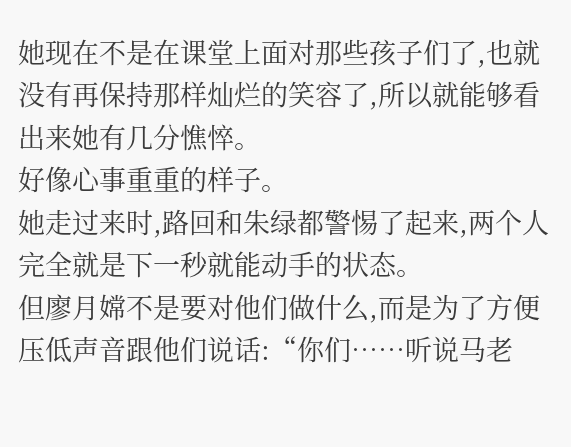她现在不是在课堂上面对那些孩子们了,也就没有再保持那样灿烂的笑容了,所以就能够看出来她有几分憔悴。
好像心事重重的样子。
她走过来时,路回和朱绿都警惕了起来,两个人完全就是下一秒就能动手的状态。
但廖月嫦不是要对他们做什么,而是为了方便压低声音跟他们说话:“你们……听说马老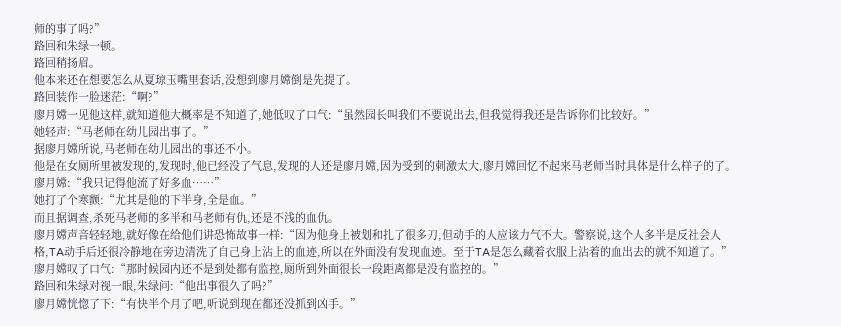师的事了吗?”
路回和朱绿一顿。
路回稍扬眉。
他本来还在想要怎么从夏琼玉嘴里套话,没想到廖月嫦倒是先提了。
路回装作一脸迷茫:“啊?”
廖月嫦一见他这样,就知道他大概率是不知道了,她低叹了口气:“虽然园长叫我们不要说出去,但我觉得我还是告诉你们比较好。”
她轻声:“马老师在幼儿园出事了。”
据廖月嫦所说,马老师在幼儿园出的事还不小。
他是在女厕所里被发现的,发现时,他已经没了气息,发现的人还是廖月嫦,因为受到的刺激太大,廖月嫦回忆不起来马老师当时具体是什么样子的了。
廖月嫦:“我只记得他流了好多血……”
她打了个寒颤:“尤其是他的下半身,全是血。”
而且据调查,杀死马老师的多半和马老师有仇,还是不浅的血仇。
廖月嫦声音轻轻地,就好像在给他们讲恐怖故事一样:“因为他身上被划和扎了很多刀,但动手的人应该力气不大。警察说,这个人多半是反社会人格,TA动手后还很冷静地在旁边清洗了自己身上沾上的血迹,所以在外面没有发现血迹。至于TA是怎么藏着衣服上沾着的血出去的就不知道了。”
廖月嫦叹了口气:“那时候园内还不是到处都有监控,厕所到外面很长一段距离都是没有监控的。”
路回和朱绿对视一眼,朱绿问:“他出事很久了吗?”
廖月嫦恍惚了下:“有快半个月了吧,听说到现在都还没抓到凶手。”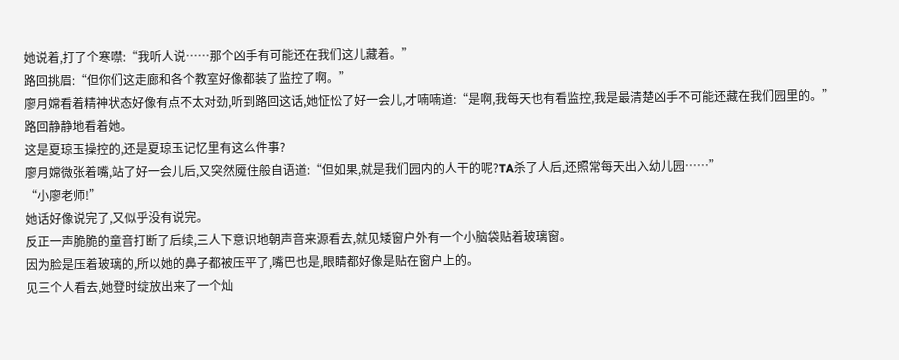她说着,打了个寒噤:“我听人说……那个凶手有可能还在我们这儿藏着。”
路回挑眉:“但你们这走廊和各个教室好像都装了监控了啊。”
廖月嫦看着精神状态好像有点不太对劲,听到路回这话,她怔忪了好一会儿,才喃喃道:“是啊,我每天也有看监控,我是最清楚凶手不可能还藏在我们园里的。”
路回静静地看着她。
这是夏琼玉操控的,还是夏琼玉记忆里有这么件事?
廖月嫦微张着嘴,站了好一会儿后,又突然魇住般自语道:“但如果,就是我们园内的人干的呢?TA杀了人后,还照常每天出入幼儿园……”
“小廖老师!”
她话好像说完了,又似乎没有说完。
反正一声脆脆的童音打断了后续,三人下意识地朝声音来源看去,就见矮窗户外有一个小脑袋贴着玻璃窗。
因为脸是压着玻璃的,所以她的鼻子都被压平了,嘴巴也是,眼睛都好像是贴在窗户上的。
见三个人看去,她登时绽放出来了一个灿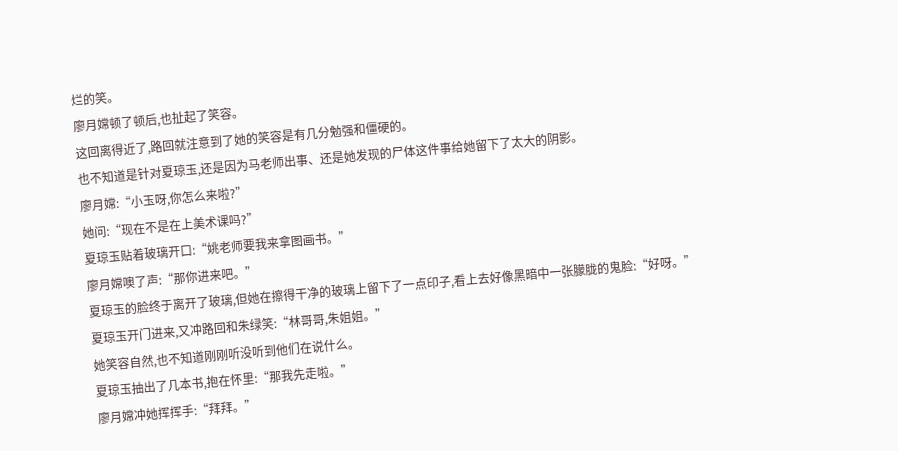烂的笑。
廖月嫦顿了顿后,也扯起了笑容。
这回离得近了,路回就注意到了她的笑容是有几分勉强和僵硬的。
也不知道是针对夏琼玉,还是因为马老师出事、还是她发现的尸体这件事给她留下了太大的阴影。
廖月嫦:“小玉呀,你怎么来啦?”
她问:“现在不是在上美术课吗?”
夏琼玉贴着玻璃开口:“姚老师要我来拿图画书。”
廖月嫦噢了声:“那你进来吧。”
夏琼玉的脸终于离开了玻璃,但她在擦得干净的玻璃上留下了一点印子,看上去好像黑暗中一张朦胧的鬼脸:“好呀。”
夏琼玉开门进来,又冲路回和朱绿笑:“林哥哥,朱姐姐。”
她笑容自然,也不知道刚刚听没听到他们在说什么。
夏琼玉抽出了几本书,抱在怀里:“那我先走啦。”
廖月嫦冲她挥挥手:“拜拜。”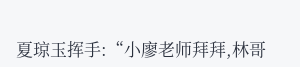夏琼玉挥手:“小廖老师拜拜,林哥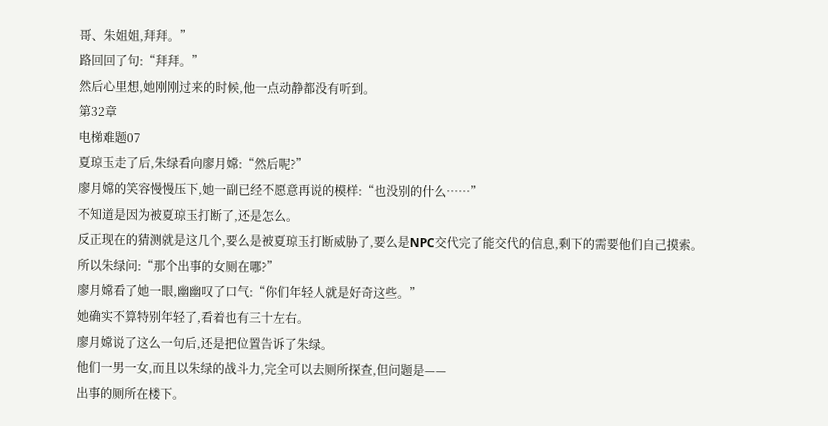哥、朱姐姐,拜拜。”
路回回了句:“拜拜。”
然后心里想,她刚刚过来的时候,他一点动静都没有听到。
第32章
电梯难题07
夏琼玉走了后,朱绿看向廖月嫦:“然后呢?”
廖月嫦的笑容慢慢压下,她一副已经不愿意再说的模样:“也没别的什么……”
不知道是因为被夏琼玉打断了,还是怎么。
反正现在的猜测就是这几个,要么是被夏琼玉打断威胁了,要么是NPC交代完了能交代的信息,剩下的需要他们自己摸索。
所以朱绿问:“那个出事的女厕在哪?”
廖月嫦看了她一眼,幽幽叹了口气:“你们年轻人就是好奇这些。”
她确实不算特别年轻了,看着也有三十左右。
廖月嫦说了这么一句后,还是把位置告诉了朱绿。
他们一男一女,而且以朱绿的战斗力,完全可以去厕所探查,但问题是——
出事的厕所在楼下。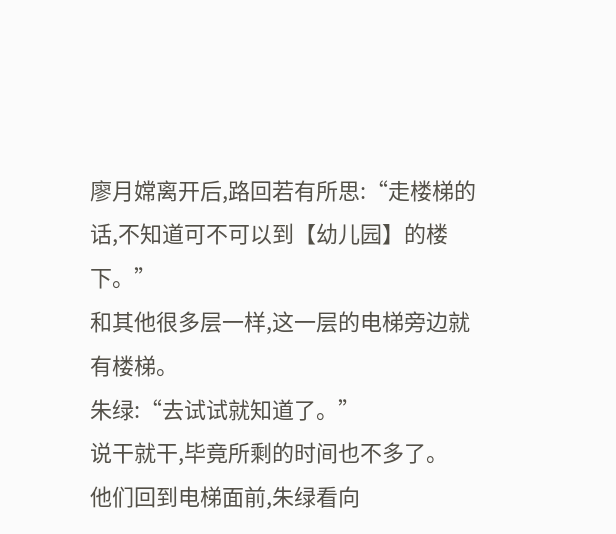廖月嫦离开后,路回若有所思:“走楼梯的话,不知道可不可以到【幼儿园】的楼下。”
和其他很多层一样,这一层的电梯旁边就有楼梯。
朱绿:“去试试就知道了。”
说干就干,毕竟所剩的时间也不多了。
他们回到电梯面前,朱绿看向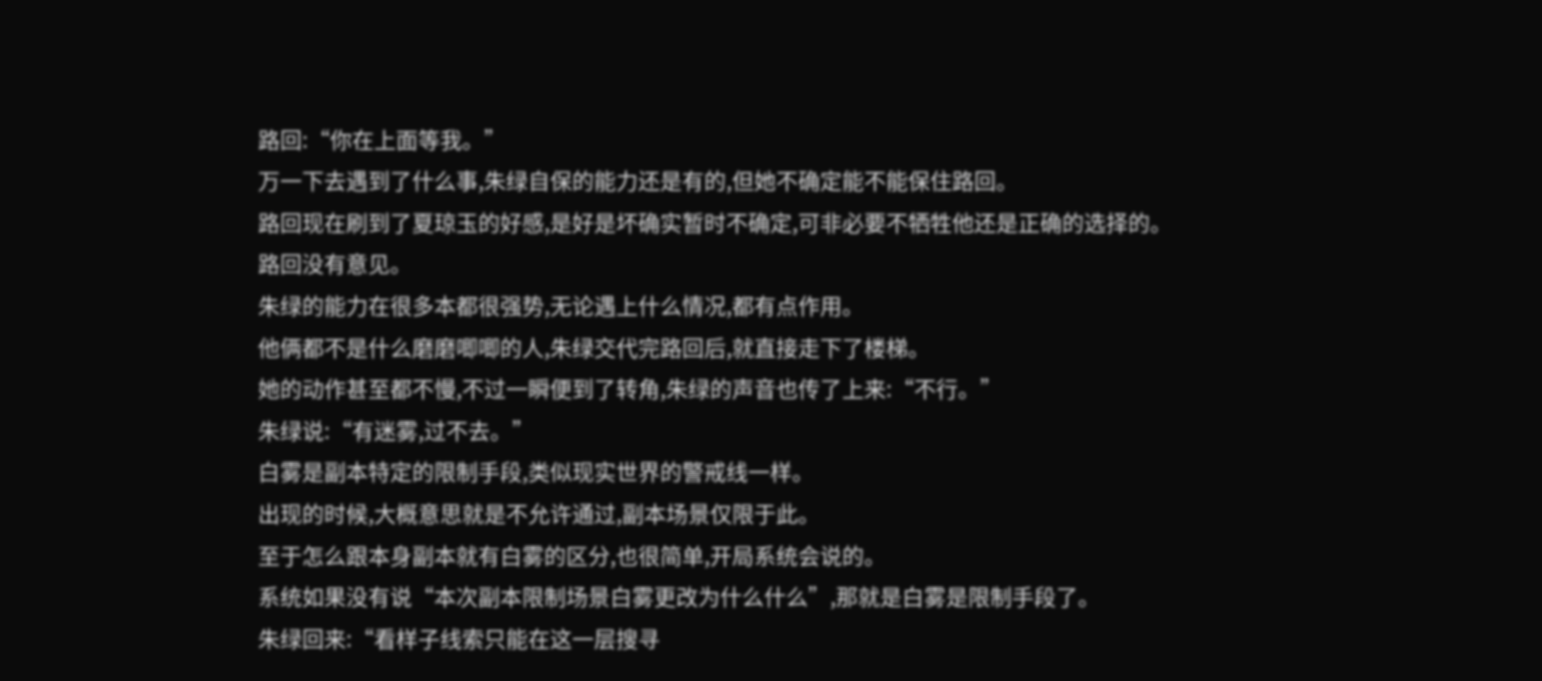路回:“你在上面等我。”
万一下去遇到了什么事,朱绿自保的能力还是有的,但她不确定能不能保住路回。
路回现在刷到了夏琼玉的好感,是好是坏确实暂时不确定,可非必要不牺牲他还是正确的选择的。
路回没有意见。
朱绿的能力在很多本都很强势,无论遇上什么情况,都有点作用。
他俩都不是什么磨磨唧唧的人,朱绿交代完路回后,就直接走下了楼梯。
她的动作甚至都不慢,不过一瞬便到了转角,朱绿的声音也传了上来:“不行。”
朱绿说:“有迷雾,过不去。”
白雾是副本特定的限制手段,类似现实世界的警戒线一样。
出现的时候,大概意思就是不允许通过,副本场景仅限于此。
至于怎么跟本身副本就有白雾的区分,也很简单,开局系统会说的。
系统如果没有说“本次副本限制场景白雾更改为什么什么”,那就是白雾是限制手段了。
朱绿回来:“看样子线索只能在这一层搜寻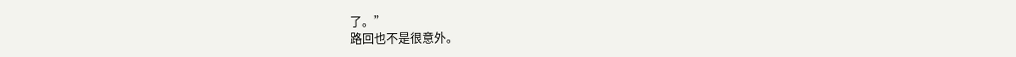了。”
路回也不是很意外。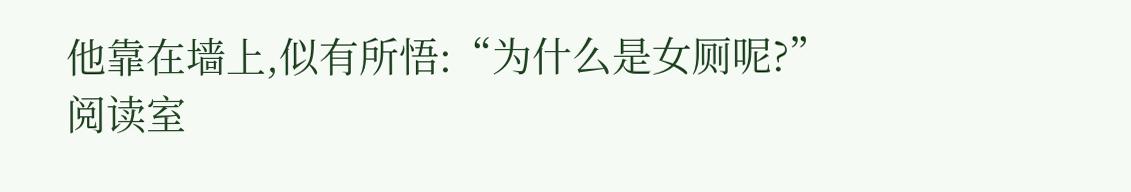他靠在墙上,似有所悟:“为什么是女厕呢?”
阅读室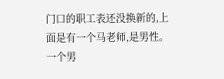门口的职工表还没换新的,上面是有一个马老师,是男性。
一个男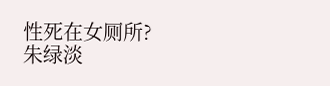性死在女厕所?
朱绿淡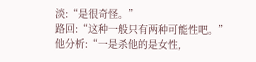淡:“是很奇怪。”
路回:“这种一般只有两种可能性吧。”
他分析:“一是杀他的是女性,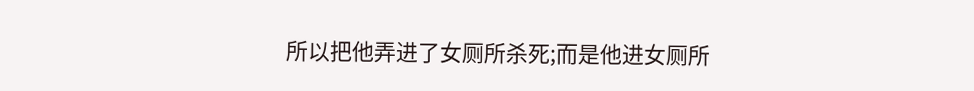所以把他弄进了女厕所杀死;而是他进女厕所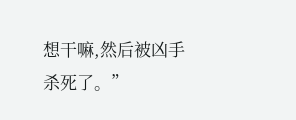想干嘛,然后被凶手杀死了。”